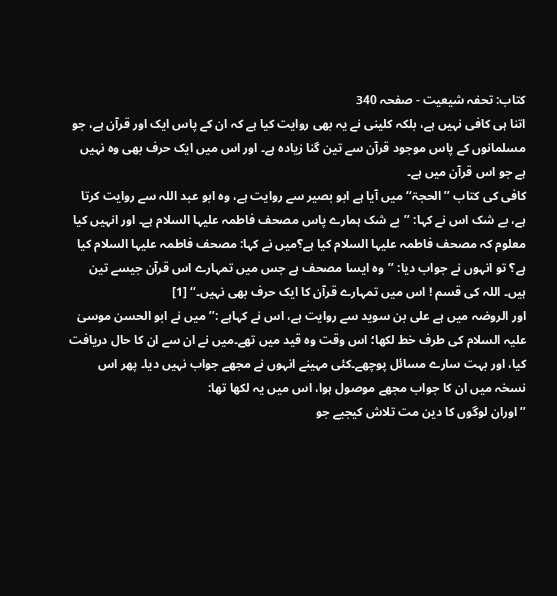کتاب: تحفہ شیعیت - صفحہ 340
اتنا ہی کافی نہیں ہے، بلکہ کلینی نے یہ بھی روایت کیا ہے کہ ان کے پاس ایک اور قرآن ہے، جو مسلمانوں کے پاس موجود قرآن سے تین گنا زیادہ ہے۔ اور اس میں ایک حرف بھی وہ نہیں ہے جو اس قرآن میں ہے۔
کافی کی کتاب ’’الحجۃ‘‘ میں آیا ہے ابو بصیر سے روایت ہے، وہ ابو عبد اللہ سے روایت کرتا ہے، بے شک اس نے کہا: ’’بے شک ہمارے پاس مصحف فاطمہ علیہا السلام ہے۔ اور انہیں کیا معلوم کہ مصحف فاطمہ علیہا السلام کیا ہے؟میں نے کہا: مصحف فاطمہ علیہا السلام کیا ہے؟ تو انہوں نے جواب دیا: ’’وہ ایسا مصحف ہے جس میں تمہارے اس قرآن جیسے تین ہیں۔ اللہ کی قسم ! اس میں تمہارے قرآن کا ایک حرف بھی نہیں۔‘‘ [1]
اور الروضہ میں ہے علی بن سوید سے روایت ہے، اس نے کہاہے :’’ میں نے ابو الحسن موسیٰ علیہ السلام کی طرف خط لکھا؛ اس وقت وہ قید میں تھے۔میں نے ان سے ان کا حال دریافت کیا، اور بہت سارے مسائل پوچھے۔کئی مہینے انہوں نے مجھے جواب نہیں دیا۔ پھر اس نسخہ میں ان کا جواب مجھے موصول ہوا، اس میں یہ لکھا تھا:
’’ اوران لوگوں کا دین مت تلاش کیجیے جو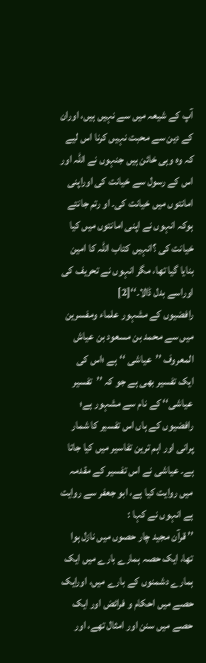آپ کے شیعہ میں سے نہیں ہیں، اوران کے دین سے محبت نہیں کرنا اس لیے کہ وہ وہی خائن ہیں جنہوں نے اللہ اور اس کے رسول سے خیانت کی اوراپنی امانتوں میں خیانت کی۔ او رتم جانتے ہوکہ انہوں نے اپنی امانتوں میں کیا خیانت کی ؟انہیں کتاب اللہ کا امین بنایا گیا تھا، مگر انہوں نے تحریف کی اوراسے بدل ڈالا۔‘‘[2]
رافضیوں کے مشہور علماء ومفسرین میں سے محمد بن مسعود بن عیاش المعروف ’’عیاشی ‘‘ہے ؛اس کی ایک تفسیر بھی ہے جو کہ ’’تفسیر عیاشی‘‘ کے نام سے مشہور ہے؛ رافضیوں کے ہاں اس تفسیر کا شمار پرانی اور اہم ترین تفاسیر میں کیا جاتا ہے۔ عیاشی نے اس تفسیر کے مقدمہ میں روایت کیا ہے، ابو جعفر سے روایت ہے انہوں نے کہا :
’’ قرآن مجید چار حصوں میں نازل ہوا تھا، ایک حصہ ہمارے بارے میں ایک ہمارے دشمنوں کے بارے میں، اورایک حصے میں احکام و فرائض اور ایک حصے میں سنن اور امثال تھے، اور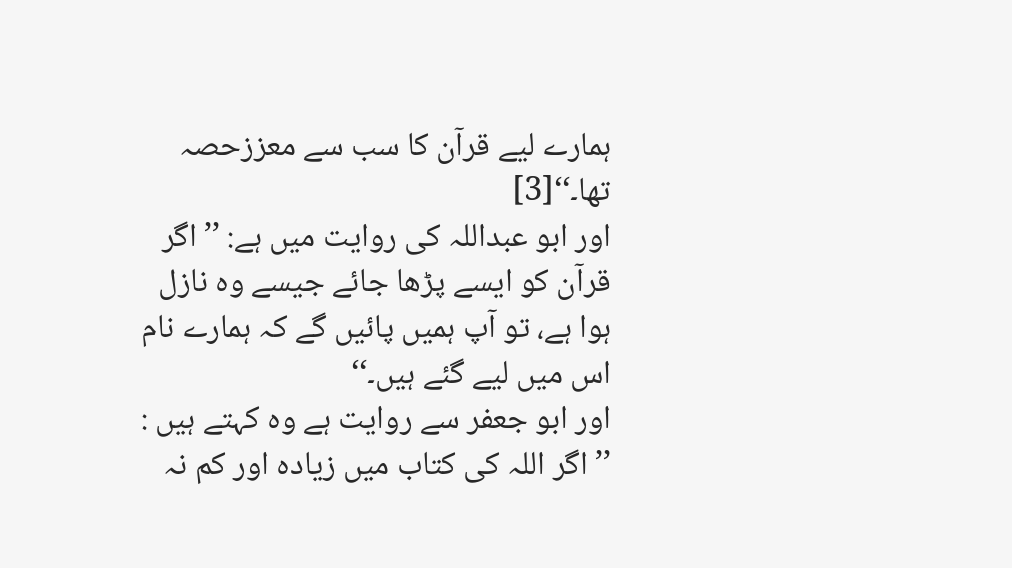ہمارے لیے قرآن کا سب سے معززحصہ تھا۔‘‘[3]
اور ابو عبداللہ کی روایت میں ہے: ’’ اگر قرآن کو ایسے پڑھا جائے جیسے وہ نازل ہوا ہے، تو آپ ہمیں پائیں گے کہ ہمارے نام اس میں لیے گئے ہیں۔‘‘
اور ابو جعفر سے روایت ہے وہ کہتے ہیں : ’’ اگر اللہ کی کتاب میں زیادہ اور کم نہ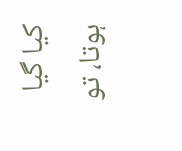کیا گیا ہوتا، تو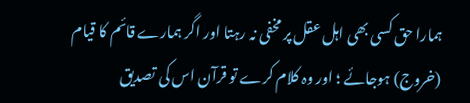ہمارا حق کسی بھی اہل عقل پر مخفی نہ رہتا اور اگر ہمارے قائم کا قیام (خروج) ہوجائے ؛ اور وہ کلام کرے تو قرآن اس کی تصدیق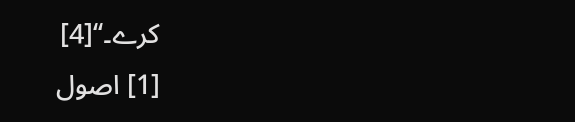کرے۔‘‘[4]
[1] اصول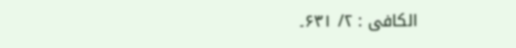الکافی : ۲/ ۶۳۱۔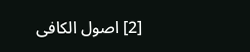[2] اصول الکافی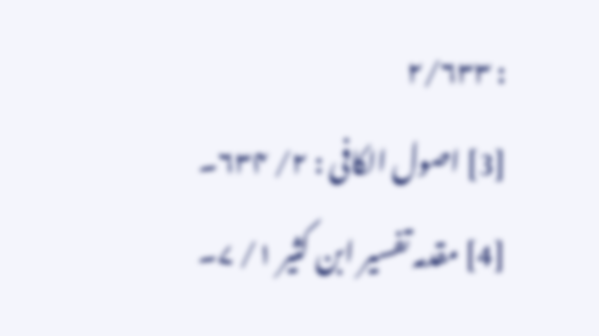: ۲/۶۳۳
[3] اصول الکافی : ۲/ ۶۳۴۔
[4] مقدمہ تفسیر ابن کثیر ۱/ ۷۔